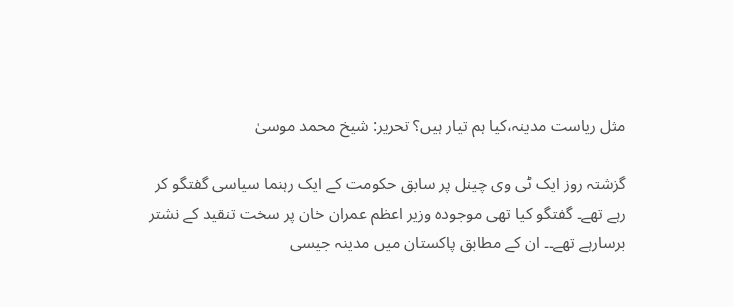مثل ریاست مدینہ،کیا ہم تیار ہیں؟ تحریر: شیخ محمد موسیٰ

گزشتہ روز ایک ٹی وی چینل پر سابق حکومت کے ایک رہنما سیاسی گفتگو کر رہے تھے۔ گفتگو کیا تھی موجودہ وزیر اعظم عمران خان پر سخت تنقید کے نشتر برسارہے تھے۔۔ ان کے مطابق پاکستان میں مدینہ جیسی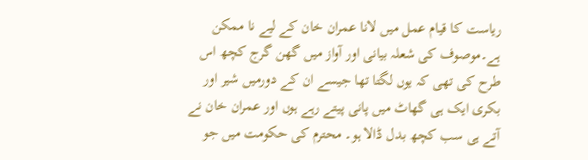ریاست کا قیام عمل میں لانا عمران خان کے لیے نا ممکن ہے۔موصوف کی شعلہ بیانی اور آواز میں گھن گرج کچھ اس طرح کی تھی کہ یوں لگتا تھا جیسے ان کے دورمیں شیر اور بکری ایک ہی گھاٹ میں پانی پیتے رہے ہوں اور عمران خان نے آتے ہی سب کچھ بدل ڈالا ہو۔ محترم کی حکومت میں جو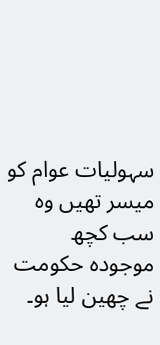سہولیات عوام کو میسر تھیں وہ سب کچھ موجودہ حکومت نے چھین لیا ہو۔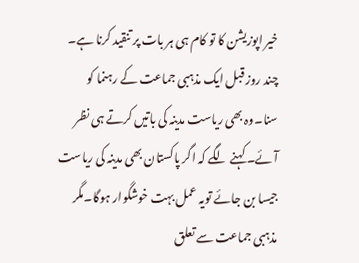خیر اپوزیشن کا تو کام ہی ہر بات پر تنقید کرنا ہے۔
چند روز قبل ایک مذہبی جماعت کے رہنما کو سنا۔وہ بھی ریاست مدینہ کی باتیں کرتے ہی نظر آئے۔ کہنے لگے کہ اگر پاکستان بھی مدینہ کی ریاست جیسا بن جائے تویہ عمل بہت خوشگوار ہوگا۔مگر مذہبی جماعت سے تعلق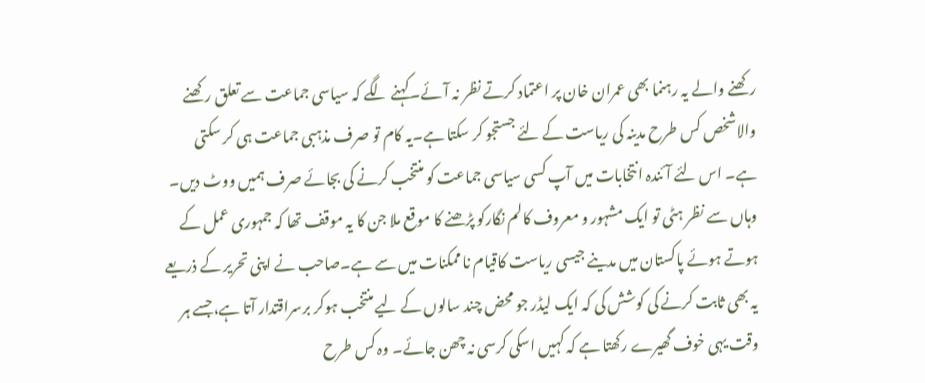رکھنے والے یہ رہنما بھی عمران خان پر اعتماد کرتے نظر نہ آئے۔کہنے لگے کہ سیاسی جماعت سے تعلق رکھنے والاشخص کس طرح مدینہ کی ریاست کے لئے جستجو کر سکتا ہے۔یہ کام تو صرف مذہبی جماعت ہی کر سکتی ہے۔ اس لئے آئندہ انتخابات میں آپ کسی سیاسی جماعت کو منتخب کرنے کی بجائے صرف ہمیں ووٹ دیں۔
وہاں سے نظر ہٹی تو ایک مشہور و معروف کالم نگارکو پڑھنے کا موقع ملا جن کا یہ موقف تھا کہ جمہوری عمل کے ہوتے ہوئے پاکستان میں مدینے جیسی ریاست کاقیام نا ممکنات میں سے ہے۔صاحب نے اپنی تحریر کے ذریعے یہ بھی ثابت کرنے کی کوشش کی کہ ایک لیڈر جو محض چند سالوں کے لیے منتخب ہوکر برسراقتدار آتا ہے،جسے ہر وقت یہی خوف گھیرے رکھتا ہے کہ کہیں اسکی کرسی نہ چھن جائے۔ وہ کس طرح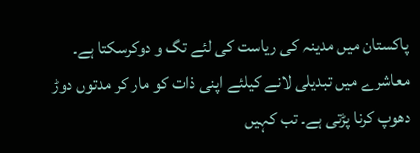پاکستان میں مدینہ کی ریاست کی لئے تگ و دوکرسکتا ہے۔ معاشرے میں تبدیلی لانے کیلئے اپنی ذات کو مار کر مدتوں دوڑ دھوپ کرنا پڑتی ہے۔ تب کہیں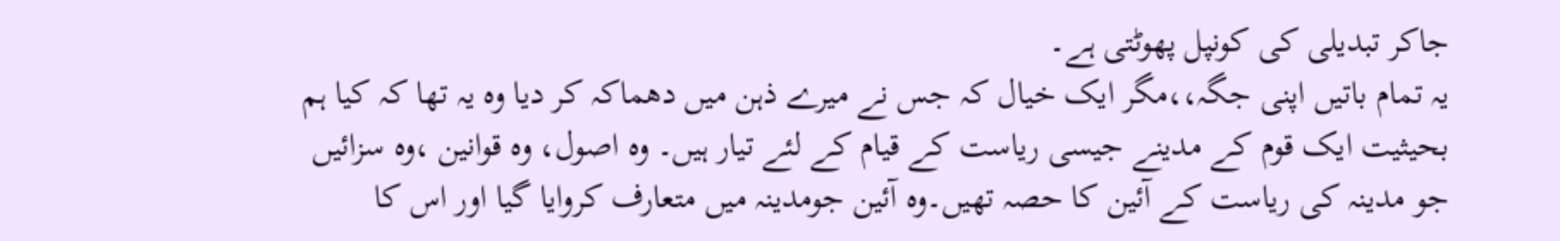جاکر تبدیلی کی کونپل پھوٹتی ہے۔
یہ تمام باتیں اپنی جگہ،،مگر ایک خیال کہ جس نے میرے ذہن میں دھماکہ کر دیا وہ یہ تھا کہ کیا ہم بحیثیت ایک قوم کے مدینے جیسی ریاست کے قیام کے لئے تیار ہیں۔ وہ اصول، وہ قوانین ،وہ سزائیں جو مدینہ کی ریاست کے آئین کا حصہ تھیں۔وہ آئین جومدینہ میں متعارف کروایا گیا اور اس کا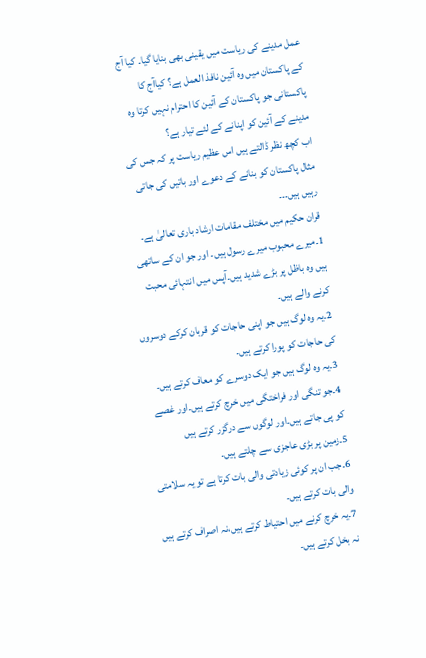عمل مدینے کی ریاست میں یقینی بھی بنایا گیا۔ کیا آج کے پاکستان میں وہ آئین نافذ العمل ہے؟ کیاآج کا پاکستانی جو پاکستان کے آئین کا احترام نہیں کرتا وہ مدینے کے آئین کو اپنانے کے لئے تیار ہے؟
اب کچھ نظر ڈالتے ہیں اس عظیم ریاست پر کہ جس کی مثال پاکستان کو بنانے کے دعوے اور باتیں کی جاتی رہیں ہیں۔۔۔
قران حکیم میں مختلف مقامات ارشاد باری تعالیٰ ہے۔
1۔میرے محبوب میرے رسول ہیں۔ اور جو ان کے ساتھی ہیں وہ باظل پر بڑے شدید ہیں۔آپس میں انتہائی محبت کرنے والے ہیں۔
2۔یہ وہ لوگ ہیں جو اپنی حاجات کو قربان کرکے دوسروں کی حاجات کو پورا کرتے ہیں۔
3۔یہ وہ لوگ ہیں جو ایک دوسرے کو معاف کرتے ہیں۔
4۔جو تنگی اور فراختگی میں خرچ کرتے ہیں۔اور غصے کو پی جاتے ہیں۔اور لوگوں سے درگزر کرتے ہیں
5۔زمین پر بڑی عاجزی سے چلتے ہیں۔
6۔جب ان پر کوئی زیادتی والی بات کرتا ہے تو یہ سلامتی والی بات کرتے ہیں۔
7۔یہ خرچ کرنے میں احتیاط کرتے ہیں،نہ اصراف کرتے ہیں نہ بخل کرتے ہیں۔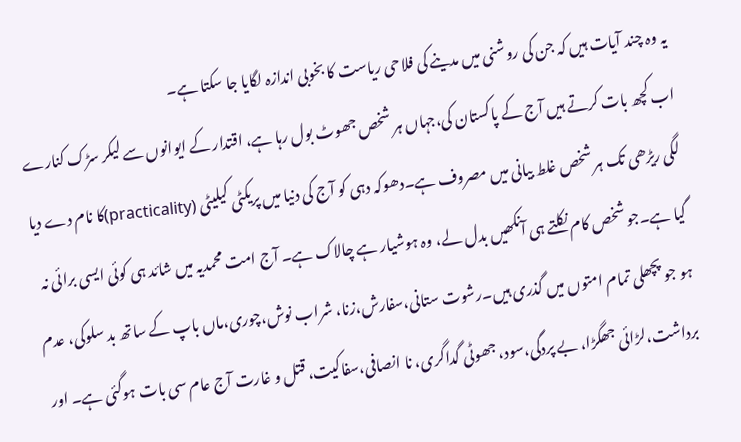یہ وہ چند آیات ہیں کہ جن کی روشنی میں مدینے کی فلاحی ریاست کا بخوبی اندازہ لگایا جا سکتا ہے۔
اب کچھ بات کرتے ہیں آج کے پاکستان کی،جہاں ہر شخص جھوٹ بول رہا ہے، اقتدار کے ایوانوں سے لیکر سڑک کنارے لگی ریڑھی تک ہر شخص غلط بیانی میں مصروف ہے۔دھوکہ دہی کو آج کی دنیا میں پریکٹی کیلیٹی (practicality)کا نام دے دیا گیا ہے۔جو شخص کام نکلتے ہی آنکھیں بدل لے، وہ ہوشیار ہے چالاک ہے۔ آج امت محمدیہ میں شائد ہی کوئی ایسی برائی نہ ہو جو پچھلی تمام امتوں میں گذری ہیں۔رشوت ستانی،سفارش،زنا، شراب نوش،چوری،ماں باپ کے ساتھ بد سلوکی، عدم برداشت،لڑائی جھگڑا، بے پردگی،سود، جھوٹی گداگری، نا انصافی،سفاکیت، قتل و غارت آج عام سی بات ہوگئی ہے۔ اور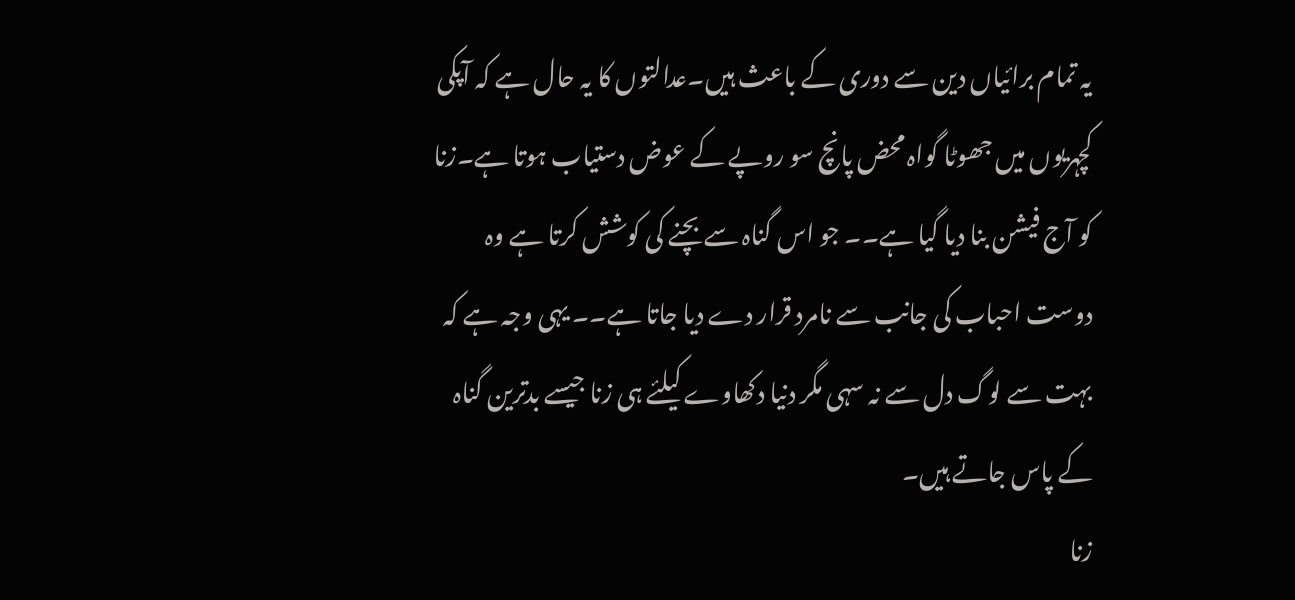یہ تمام برائیاں دین سے دوری کے باعث ہیں۔عدالتوں کا یہ حال ہے کہ آپکی کچہریوں میں جھوٹا گواہ محض پانچ سو روپے کے عوض دستیاب ہوتا ہے۔زنا کو آج فیشن بنا دیا گیا ہے۔۔ جو اس گناہ سے بچنے کی کوشش کرتا ہے وہ دوست احباب کی جانب سے نامرد قرار دے دیا جاتا ہے۔۔ یہی وجہ ہے کہ بہت سے لوگ دل سے نہ سہی مگر دنیا دکھاوے کیلئے ہی زنا جیسے بدترین گناہ کے پاس جاتے ہیں۔
زنا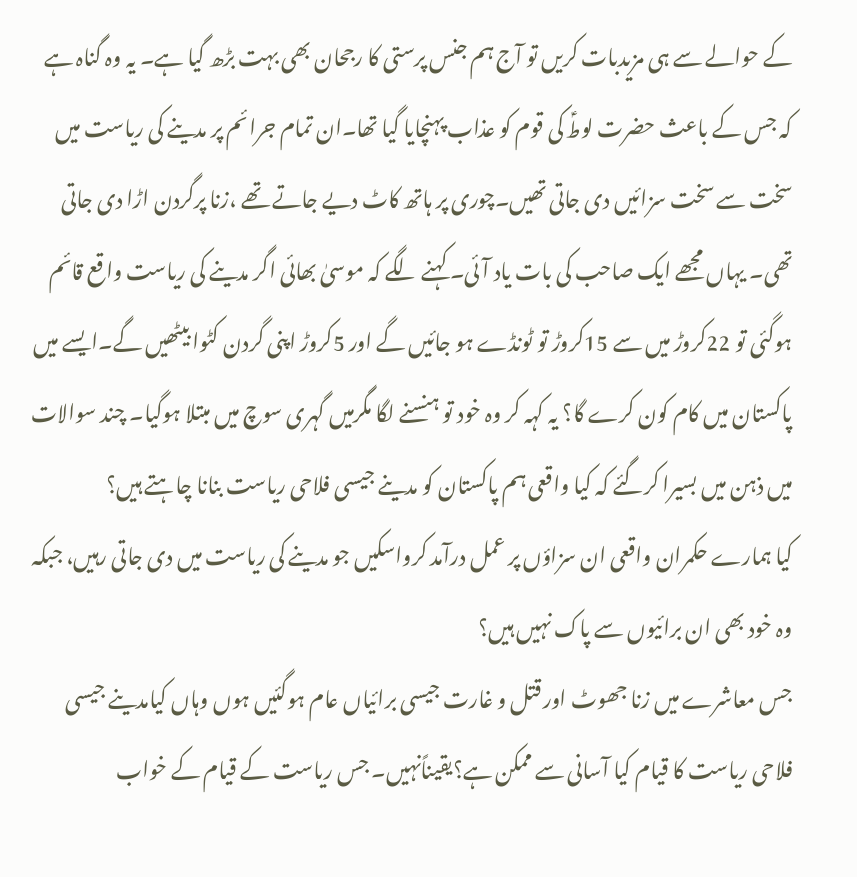کے حوالے سے ہی مزیدبات کریں تو آج ہم جنس پرستی کا رجحان بھی بہت بڑھ گیا ہے۔ یہ وہ گناہ ہے کہ جس کے باعث حضرت لوطؑ کی قوم کو عذاب پہنچایا گیا تھا۔ان تمام جرائم پر مدینے کی ریاست میں سخت سے سخت سزائیں دی جاتی تھیں۔چوری پر ہاتھ کاٹ دیے جاتے تھے ،زنا پرگردن اڑا دی جاتی تھی۔ یہاں مجھے ایک صاحب کی بات یاد آئی۔ کہنے لگے کہ موسیٰ بھائی اگر مدینے کی ریاست واقع قائم ہوگئی تو 22کروڑ میں سے 15کروڑ تو ٹونڈے ہو جائیں گے اور 5کروڑ اپنی گردن کٹوا بیٹھیں گے۔ایسے میں پاکستان میں کام کون کرے گا؟ یہ کہہ کر وہ خود تو ہنسنے لگا مگرمیں گہری سوچ میں مبتلا ہوگیا۔ چند سوالات میں ذہن میں بسیرا کرگئے کہ کیا واقعی ہم پاکستان کو مدینے جیسی فلاحی ریاست بنانا چاہتے ہیں؟
کیا ہمارے حکمران واقعی ان سزاؤں پر عمل درآمد کرواسکیں جو مدینے کی ریاست میں دی جاتی رہیں، جبکہ وہ خود بھی ان برائیوں سے پاک نہیں ہیں؟
جس معاشرے میں زنا جھوٹ اور قتل و غارت جیسی برائیاں عام ہوگئیں ہوں وہاں کیامدینے جیسی فلاحی ریاست کا قیام کیا آسانی سے ممکن ہے؟یقیناًنہیں۔ جس ریاست کے قیام کے خواب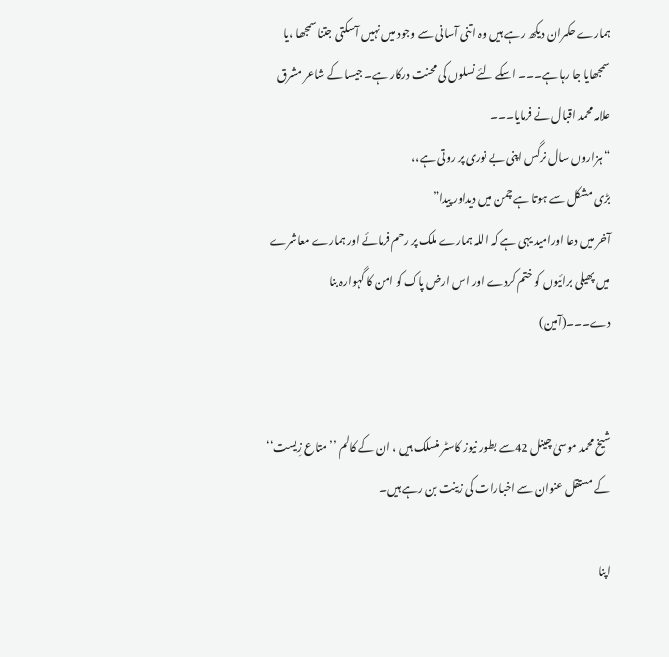ہمارے حکمران دیکھ رہے ہیں وہ اتنی آسانی سے وجود میں نہیں آسکتی جتنا سمجھا ،یا سمجھایا جا رہا ہے۔۔۔ اسکے لئے نسلوں کی محنت درکار ہے۔ جیسا کے شاعر مشرق علامہ محمد اقبال نے فرمایا۔۔۔
“ہزاروں سال نرگس اپنی بے نوری پر روتی ہے،،
بڑی مشکل سے ہوتا ہے چمن میں دیداور پیدا”
آخر میں دعا اورامید یہی ہے کہ اللہ ہمارے ملک پر رحم فرمائے اور ہمارے معاشرے میں پھیلی برائیوں کو ختم کردے اور اس ارض پاک کو امن کا گہوارہ بنا دے۔۔۔(آمین)


شیخ محمد موسیٰ چینل 42سے بطور نیوز کاسٹر منسلک ہیں ، ان کے کالم ’’متاع زِیست‘‘ کے مستقل عنوان سے اخبارات کی زینت بن رہے ہیں۔

اپنا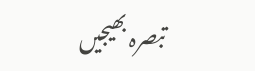تبصرہ بھیجیں